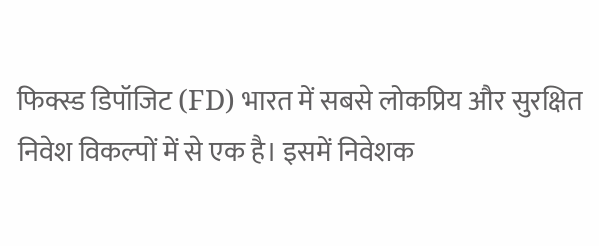फिक्स्ड डिपॉजिट (FD) भारत में सबसे लोकप्रिय और सुरक्षित निवेश विकल्पों में से एक है। इसमें निवेशक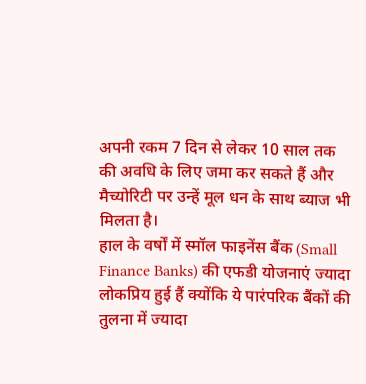अपनी रकम 7 दिन से लेकर 10 साल तक की अवधि के लिए जमा कर सकते हैं और मैच्योरिटी पर उन्हें मूल धन के साथ ब्याज भी मिलता है।
हाल के वर्षों में स्मॉल फाइनेंस बैंक (Small Finance Banks) की एफडी योजनाएं ज्यादा लोकप्रिय हुई हैं क्योंकि ये पारंपरिक बैंकों की तुलना में ज्यादा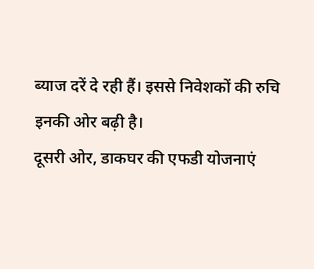ब्याज दरें दे रही हैं। इससे निवेशकों की रुचि इनकी ओर बढ़ी है।
दूसरी ओर, डाकघर की एफडी योजनाएं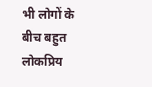भी लोगों के बीच बहुत लोकप्रिय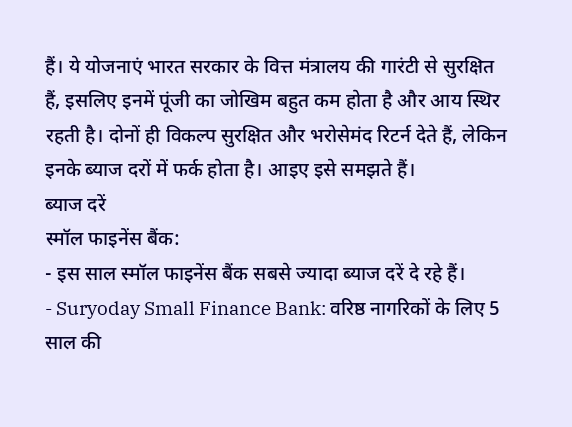हैं। ये योजनाएं भारत सरकार के वित्त मंत्रालय की गारंटी से सुरक्षित हैं, इसलिए इनमें पूंजी का जोखिम बहुत कम होता है और आय स्थिर रहती है। दोनों ही विकल्प सुरक्षित और भरोसेमंद रिटर्न देते हैं, लेकिन इनके ब्याज दरों में फर्क होता है। आइए इसे समझते हैं।
ब्याज दरें
स्मॉल फाइनेंस बैंक:
- इस साल स्मॉल फाइनेंस बैंक सबसे ज्यादा ब्याज दरें दे रहे हैं।
- Suryoday Small Finance Bank: वरिष्ठ नागरिकों के लिए 5 साल की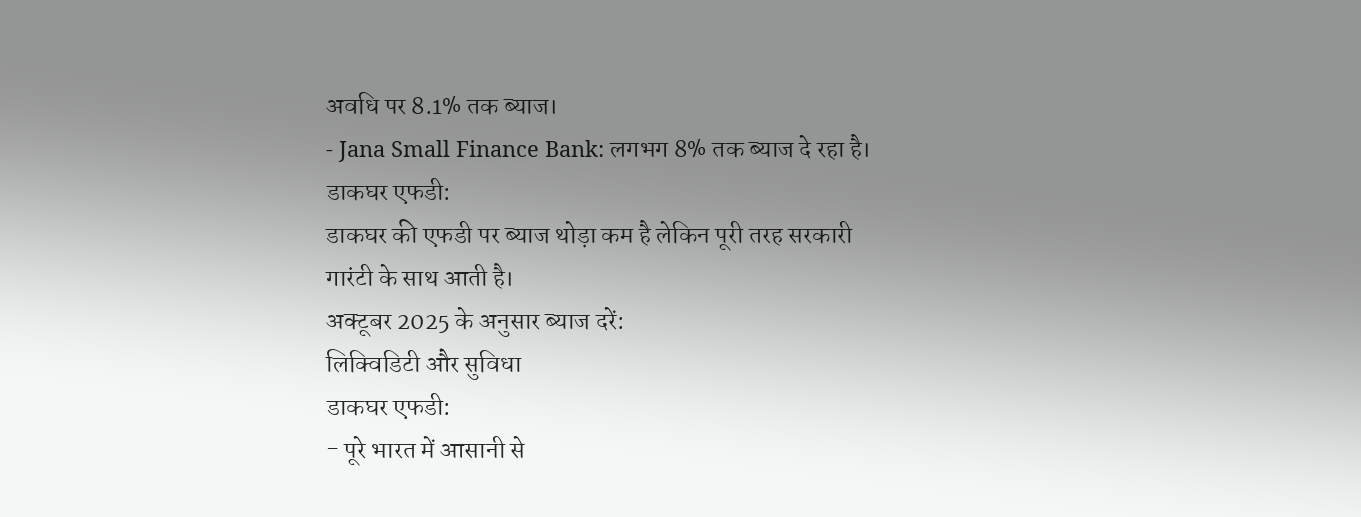अवधि पर 8.1% तक ब्याज।
- Jana Small Finance Bank: लगभग 8% तक ब्याज दे रहा है।
डाकघर एफडी:
डाकघर की एफडी पर ब्याज थोड़ा कम है लेकिन पूरी तरह सरकारी गारंटी के साथ आती है।
अक्टूबर 2025 के अनुसार ब्याज दरें:
लिक्विडिटी और सुविधा
डाकघर एफडी:
- पूरे भारत में आसानी से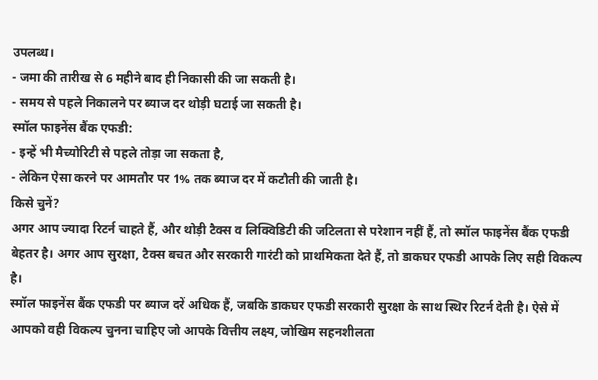उपलब्ध।
- जमा की तारीख से 6 महीने बाद ही निकासी की जा सकती है।
- समय से पहले निकालने पर ब्याज दर थोड़ी घटाई जा सकती है।
स्मॉल फाइनेंस बैंक एफडी:
- इन्हें भी मैच्योरिटी से पहले तोड़ा जा सकता है,
- लेकिन ऐसा करने पर आमतौर पर 1% तक ब्याज दर में कटौती की जाती है।
किसे चुनें?
अगर आप ज्यादा रिटर्न चाहते हैं, और थोड़ी टैक्स व लिक्विडिटी की जटिलता से परेशान नहीं हैं, तो स्मॉल फाइनेंस बैंक एफडी बेहतर है। अगर आप सुरक्षा, टैक्स बचत और सरकारी गारंटी को प्राथमिकता देते हैं, तो डाकघर एफडी आपके लिए सही विकल्प है।
स्मॉल फाइनेंस बैंक एफडी पर ब्याज दरें अधिक हैं, जबकि डाकघर एफडी सरकारी सुरक्षा के साथ स्थिर रिटर्न देती है। ऐसे में आपको वही विकल्प चुनना चाहिए जो आपके वित्तीय लक्ष्य, जोखिम सहनशीलता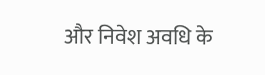और निवेश अवधि के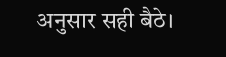अनुसार सही बैठे।